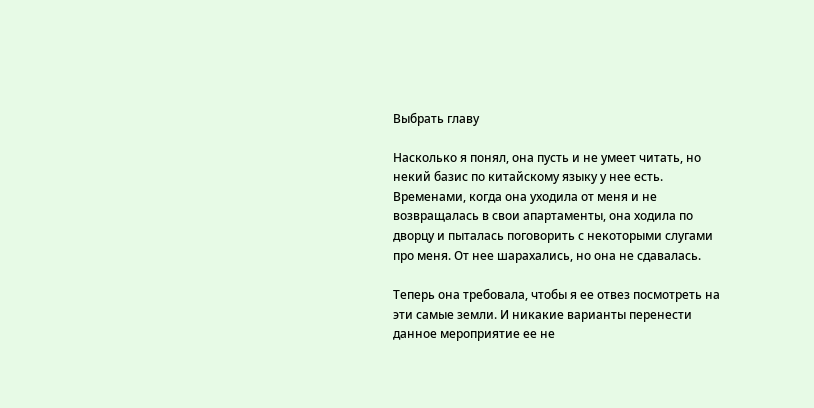Выбрать главу

Насколько я понял, она пусть и не умеет читать, но некий базис по китайскому языку у нее есть. Временами, когда она уходила от меня и не возвращалась в свои апартаменты, она ходила по дворцу и пыталась поговорить с некоторыми слугами про меня. От нее шарахались, но она не сдавалась.

Теперь она требовала, чтобы я ее отвез посмотреть на эти самые земли. И никакие варианты перенести данное мероприятие ее не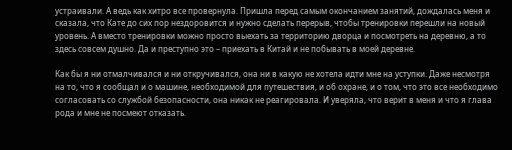устраивали. А ведь как хитро все провернула. Пришла перед самым окончанием занятий, дождалась меня и сказала, что Кате до сих пор нездоровится и нужно сделать перерыв, чтобы тренировки перешли на новый уровень. А вместо тренировки можно просто выехать за территорию дворца и посмотреть на деревню, а то здесь совсем душно. Да и преступно это – приехать в Китай и не побывать в моей деревне.

Как бы я ни отмалчивался и ни откручивался, она ни в какую не хотела идти мне на уступки. Даже несмотря на то, что я сообщал и о машине, необходимой для путешествия, и об охране, и о том, что это все необходимо согласовать со службой безопасности, она никак не реагировала. И уверяла, что верит в меня и что я глава рода и мне не посмеют отказать.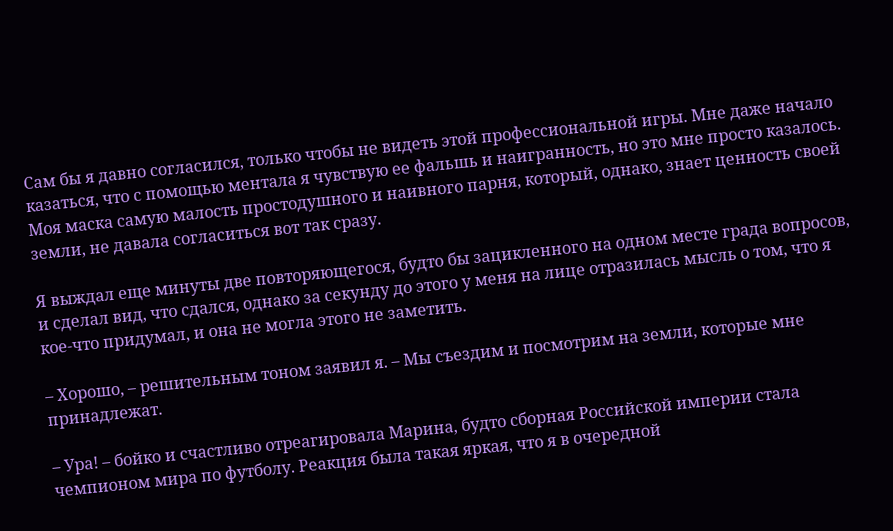Сам бы я давно согласился, только чтобы не видеть этой профессиональной игры. Мне даже начало казаться, что с помощью ментала я чувствую ее фальшь и наигранность, но это мне просто казалось. Моя маска самую малость простодушного и наивного парня, который, однако, знает ценность своей земли, не давала согласиться вот так сразу.

Я выждал еще минуты две повторяющегося, будто бы зацикленного на одном месте града вопросов, и сделал вид, что сдался, однако за секунду до этого у меня на лице отразилась мысль о том, что я кое-что придумал, и она не могла этого не заметить.

– Хорошо, – решительным тоном заявил я. – Мы съездим и посмотрим на земли, которые мне принадлежат.

– Ура! – бойко и счастливо отреагировала Марина, будто сборная Российской империи стала чемпионом мира по футболу. Реакция была такая яркая, что я в очередной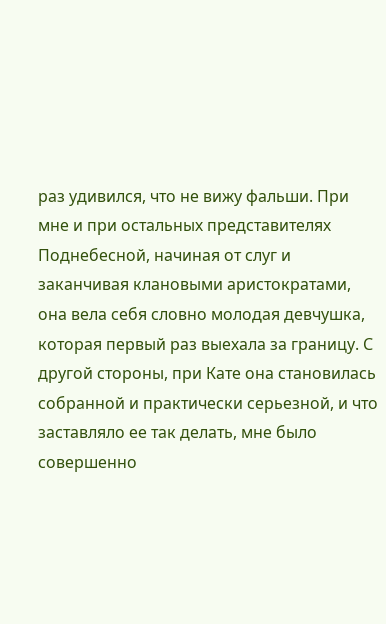раз удивился, что не вижу фальши. При мне и при остальных представителях Поднебесной, начиная от слуг и заканчивая клановыми аристократами, она вела себя словно молодая девчушка, которая первый раз выехала за границу. С другой стороны, при Кате она становилась собранной и практически серьезной, и что заставляло ее так делать, мне было совершенно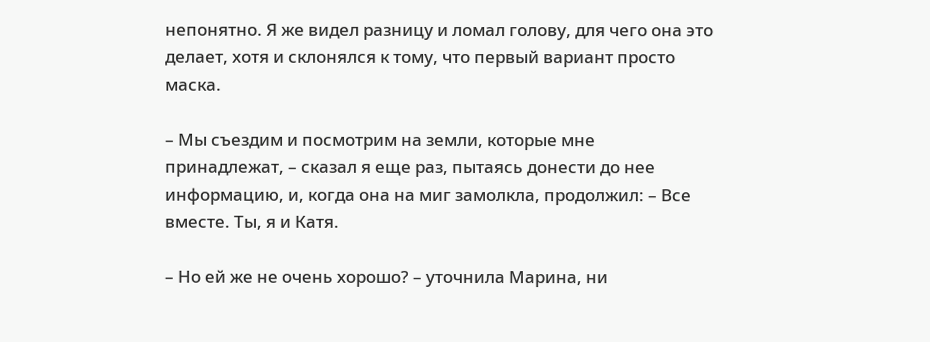непонятно. Я же видел разницу и ломал голову, для чего она это делает, хотя и склонялся к тому, что первый вариант просто маска.

– Мы съездим и посмотрим на земли, которые мне принадлежат, – сказал я еще раз, пытаясь донести до нее информацию, и, когда она на миг замолкла, продолжил: – Все вместе. Ты, я и Катя.

– Но ей же не очень хорошо? – уточнила Марина, ни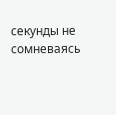секунды не сомневаясь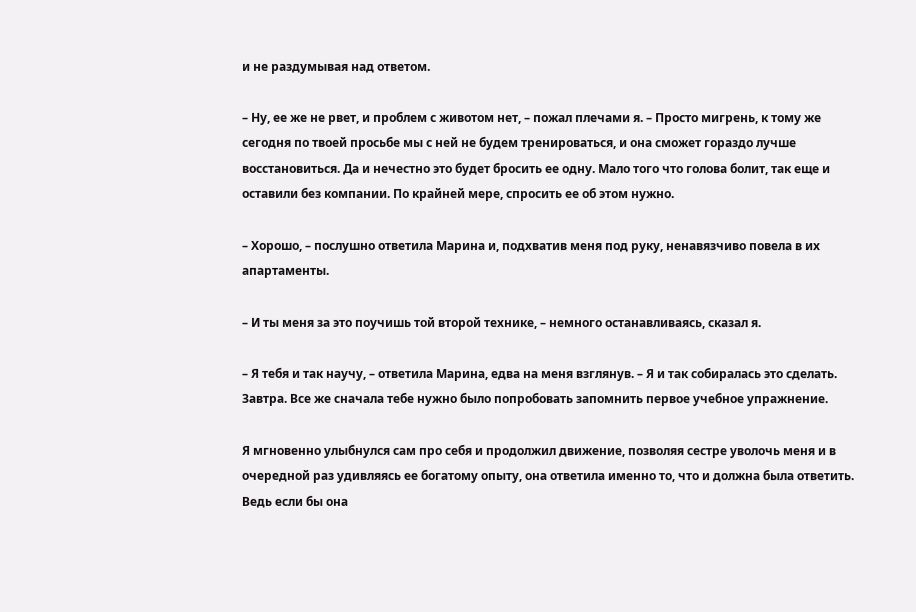и не раздумывая над ответом.

– Ну, ее же не рвет, и проблем с животом нет, – пожал плечами я. – Просто мигрень, к тому же сегодня по твоей просьбе мы с ней не будем тренироваться, и она сможет гораздо лучше восстановиться. Да и нечестно это будет бросить ее одну. Мало того что голова болит, так еще и оставили без компании. По крайней мере, спросить ее об этом нужно.

– Хорошо, – послушно ответила Марина и, подхватив меня под руку, ненавязчиво повела в их апартаменты.

– И ты меня за это поучишь той второй технике, – немного останавливаясь, сказал я.

– Я тебя и так научу, – ответила Марина, едва на меня взглянув. – Я и так собиралась это сделать. Завтра. Все же сначала тебе нужно было попробовать запомнить первое учебное упражнение.

Я мгновенно улыбнулся сам про себя и продолжил движение, позволяя сестре уволочь меня и в очередной раз удивляясь ее богатому опыту, она ответила именно то, что и должна была ответить. Ведь если бы она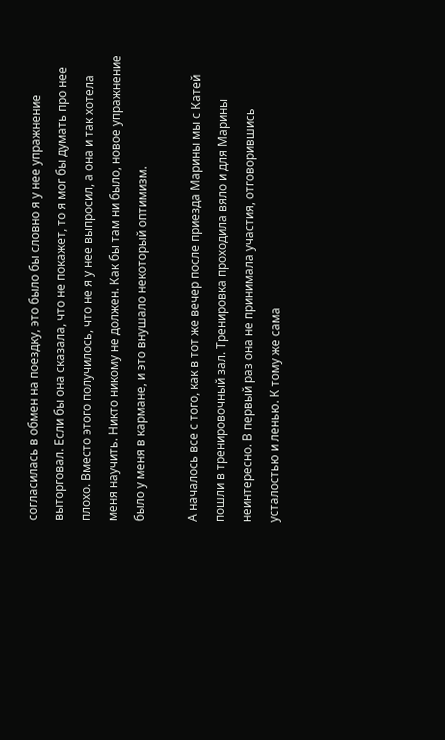согласилась в обмен на поездку, это было бы словно я у нее упражнение выторговал. Если бы она сказала, что не покажет, то я мог бы думать про нее плохо. Вместо этого получилось, что не я у нее выпросил, а она и так хотела меня научить. Никто никому не должен. Как бы там ни было, новое упражнение было у меня в кармане, и это внушало некоторый оптимизм.

А началось все с того, как в тот же вечер после приезда Марины мы с Катей пошли в тренировочный зал. Тренировка проходила вяло и для Марины неинтересно. В первый раз она не принимала участия, отговорившись усталостью и ленью. К тому же сама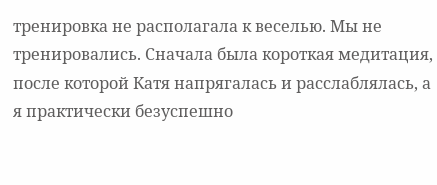тренировка не располагала к веселью. Мы не тренировались. Сначала была короткая медитация, после которой Катя напрягалась и расслаблялась, а я практически безуспешно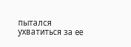пытался ухватиться за ее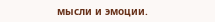мысли и эмоции.